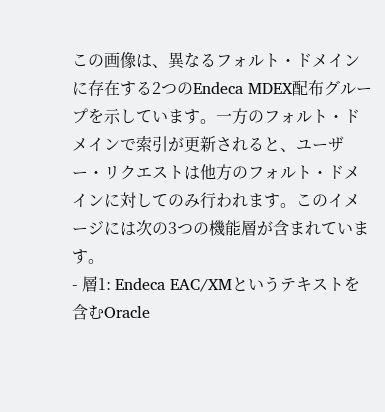この画像は、異なるフォルト・ドメインに存在する2つのEndeca MDEX配布グループを示しています。一方のフォルト・ドメインで索引が更新されると、ユーザー・リクエストは他方のフォルト・ドメインに対してのみ行われます。このイメージには次の3つの機能層が含まれています。
- 層1: Endeca EAC/XMというテキストを含むOracle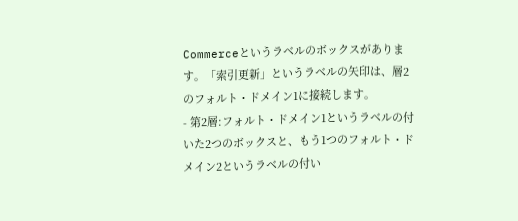Commerceというラベルのボックスがあります。「索引更新」というラベルの矢印は、層2のフォルト・ドメイン1に接続します。
- 第2層:フォルト・ドメイン1というラベルの付いた2つのボックスと、もう1つのフォルト・ドメイン2というラベルの付い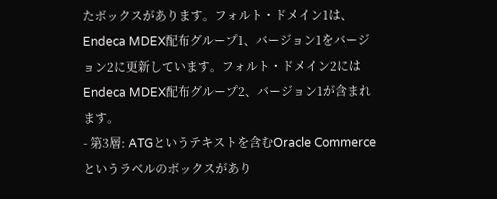たボックスがあります。フォルト・ドメイン1は、Endeca MDEX配布グループ1、バージョン1をバージョン2に更新しています。フォルト・ドメイン2にはEndeca MDEX配布グループ2、バージョン1が含まれます。
- 第3層: ATGというテキストを含むOracle Commerceというラベルのボックスがあり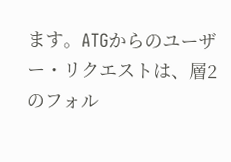ます。ATGからのユーザー・リクエストは、層2のフォル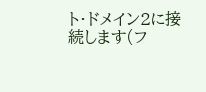ト・ドメイン2に接続します(フ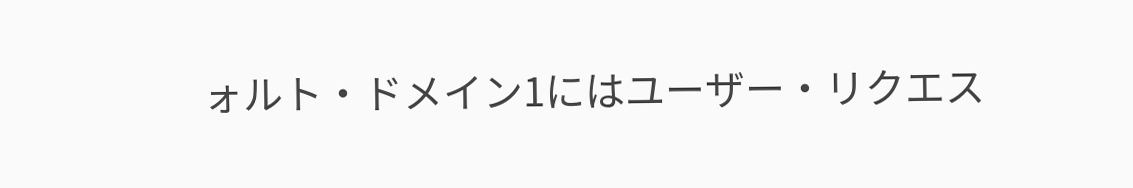ォルト・ドメイン1にはユーザー・リクエス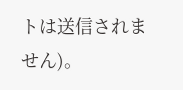トは送信されません)。